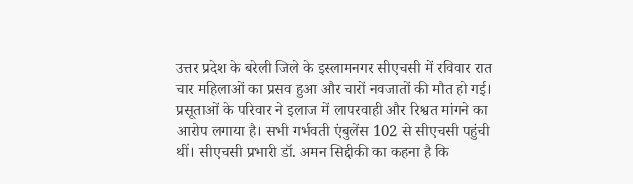उत्तर प्रदेश के बरेली जिले के इस्लामनगर सीएचसी में रविवार रात चार महिलाओं का प्रसव हुआ और चारों नवजातों की मौत हो गई। प्रसूताओं के परिवार ने इलाज में लापरवाही और रिश्वत मांगने का आरोप लगाया है। सभी गर्भवती एंबुलेंस 102 से सीएचसी पहुंची थीं। सीएचसी प्रभारी डॉ. अमन सिद्दीकी का कहना है कि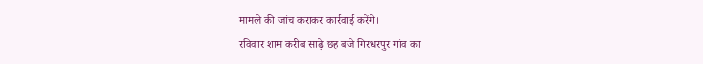मामले की जांच कराकर कार्रवाई करेंगे।
रविवार शाम करीब साढ़े छह बजे गिरधरपुर गांव का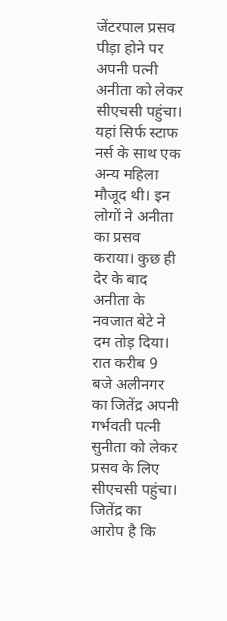जेंटरपाल प्रसव पीड़ा होने पर अपनी पत्नी अनीता को लेकर सीएचसी पहुंचा। यहां सिर्फ स्टाफ नर्स के साथ एक अन्य महिला मौजूद थी। इन लोगों ने अनीता का प्रसव कराया। कुछ ही देर के बाद अनीता के नवजात बेटे ने दम तोड़ दिया।
रात करीब 9 बजे अलीनगर का जितेंद्र अपनी गर्भवती पत्नी सुनीता को लेकर प्रसव के लिए सीएचसी पहुंचा। जितेंद्र का आरोप है कि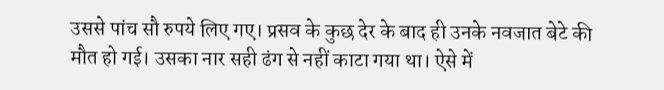उससे पांच सौ रुपये लिए गए। प्रसव के कुछ देर के बाद ही उनके नवजात बेटे की मौत हो गई। उसका नार सही ढंग से नहीं काटा गया था। ऐसे में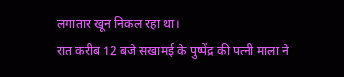लगातार खून निकल रहा था।
रात करीब 12 बजे सखामई के पुष्पेंद्र की पत्नी माला ने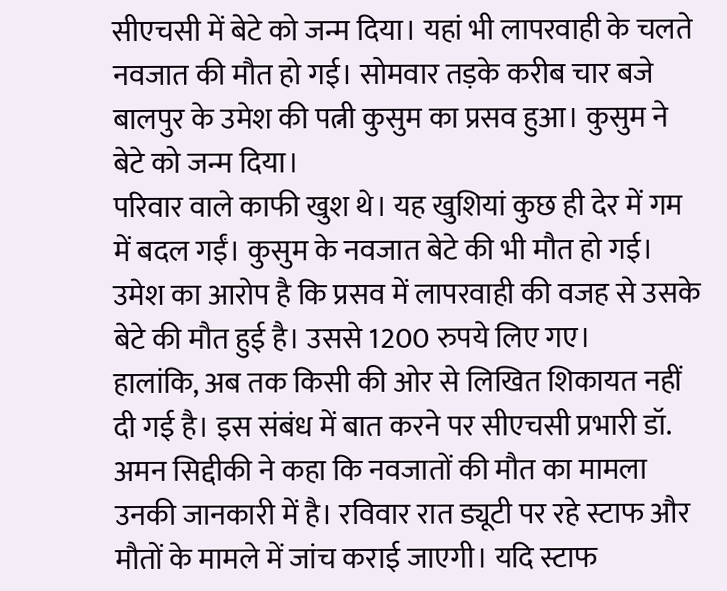सीएचसी में बेटे को जन्म दिया। यहां भी लापरवाही के चलते नवजात की मौत हो गई। सोमवार तड़के करीब चार बजे बालपुर के उमेश की पत्नी कुसुम का प्रसव हुआ। कुसुम ने बेटे को जन्म दिया।
परिवार वाले काफी खुश थे। यह खुशियां कुछ ही देर में गम में बदल गईं। कुसुम के नवजात बेटे की भी मौत हो गई। उमेश का आरोप है कि प्रसव में लापरवाही की वजह से उसके बेटे की मौत हुई है। उससे 1200 रुपये लिए गए।
हालांकि, अब तक किसी की ओर से लिखित शिकायत नहीं दी गई है। इस संबंध में बात करने पर सीएचसी प्रभारी डॉ. अमन सिद्दीकी ने कहा कि नवजातों की मौत का मामला उनकी जानकारी में है। रविवार रात ड्यूटी पर रहे स्टाफ और मौतों के मामले में जांच कराई जाएगी। यदि स्टाफ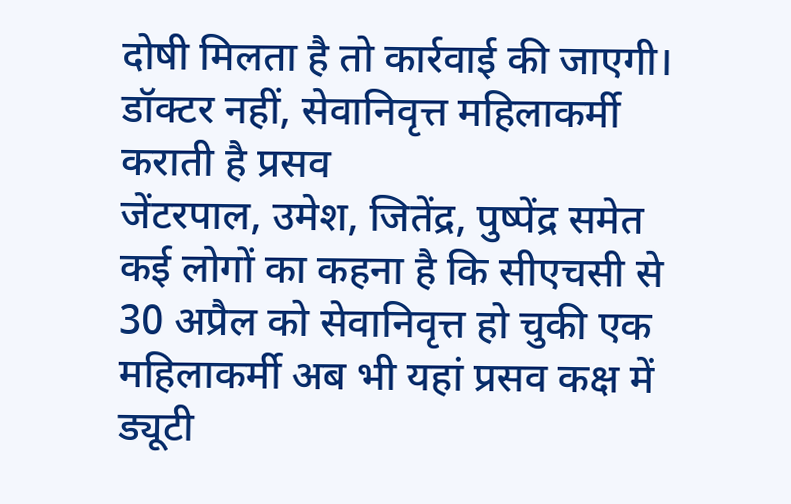दोषी मिलता है तो कार्रवाई की जाएगी।
डॉक्टर नहीं, सेवानिवृत्त महिलाकर्मी कराती है प्रसव
जेंटरपाल, उमेश, जितेंद्र, पुष्पेंद्र समेत कई लोगों का कहना है कि सीएचसी से 30 अप्रैल को सेवानिवृत्त हो चुकी एक महिलाकर्मी अब भी यहां प्रसव कक्ष में ड्यूटी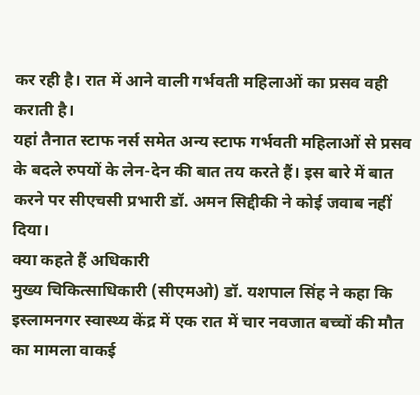कर रही है। रात में आने वाली गर्भवती महिलाओं का प्रसव वही कराती है।
यहां तैनात स्टाफ नर्स समेत अन्य स्टाफ गर्भवती महिलाओं से प्रसव के बदले रुपयों के लेन-देन की बात तय करते हैं। इस बारे में बात करने पर सीएचसी प्रभारी डॉ. अमन सिद्दीकी ने कोई जवाब नहीं दिया।
क्या कहते हैं अधिकारी
मुख्य चिकित्साधिकारी (सीएमओ) डॉ. यशपाल सिंह ने कहा कि इस्लामनगर स्वास्थ्य केंद्र में एक रात में चार नवजात बच्चों की मौत का मामला वाकई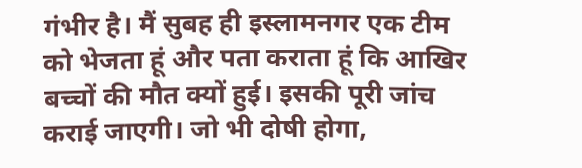गंभीर है। मैं सुबह ही इस्लामनगर एक टीम को भेजता हूं और पता कराता हूं कि आखिर बच्चों की मौत क्यों हुई। इसकी पूरी जांच कराई जाएगी। जो भी दोषी होगा,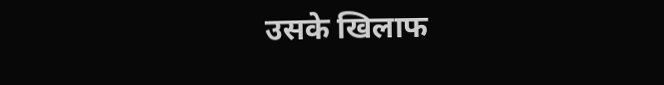उसके खिलाफ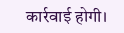कार्रवाई होगी।